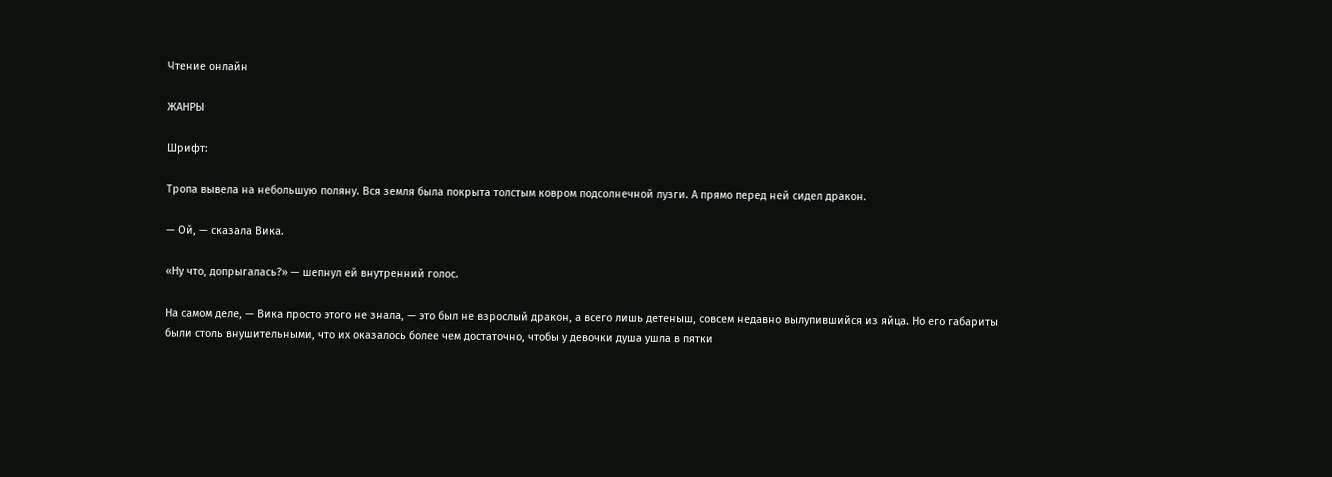Чтение онлайн

ЖАНРЫ

Шрифт:

Тропа вывела на небольшую поляну. Вся земля была покрыта толстым ковром подсолнечной лузги. А прямо перед ней сидел дракон.

— Ой, — сказала Вика.

«Ну что, допрыгалась?» — шепнул ей внутренний голос.

На самом деле, — Вика просто этого не знала, — это был не взрослый дракон, а всего лишь детеныш, совсем недавно вылупившийся из яйца. Но его габариты были столь внушительными, что их оказалось более чем достаточно, чтобы у девочки душа ушла в пятки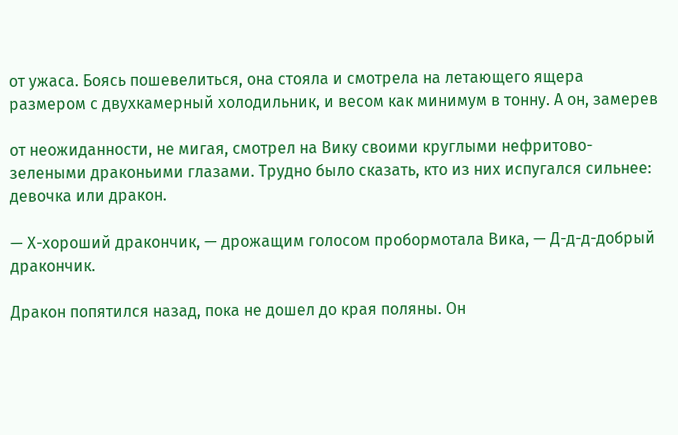от ужаса. Боясь пошевелиться, она стояла и смотрела на летающего ящера размером с двухкамерный холодильник, и весом как минимум в тонну. А он, замерев

от неожиданности, не мигая, смотрел на Вику своими круглыми нефритово-зелеными драконьими глазами. Трудно было сказать, кто из них испугался сильнее: девочка или дракон.

— Х-хороший дракончик, — дрожащим голосом пробормотала Вика, — Д-д-д-добрый дракончик.

Дракон попятился назад, пока не дошел до края поляны. Он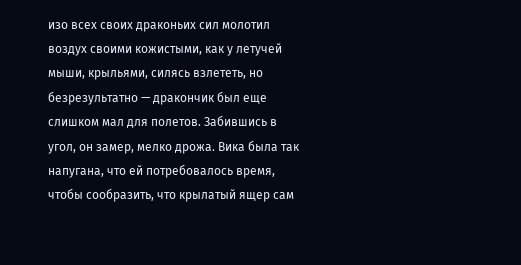изо всех своих драконьих сил молотил воздух своими кожистыми, как у летучей мыши, крыльями, силясь взлететь, но безрезультатно — дракончик был еще слишком мал для полетов. Забившись в угол, он замер, мелко дрожа. Вика была так напугана, что ей потребовалось время, чтобы сообразить, что крылатый ящер сам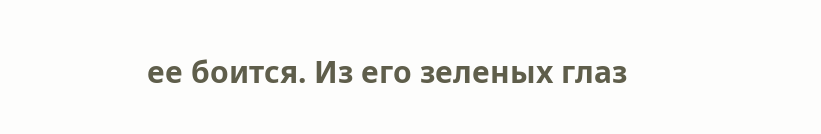ее боится. Из его зеленых глаз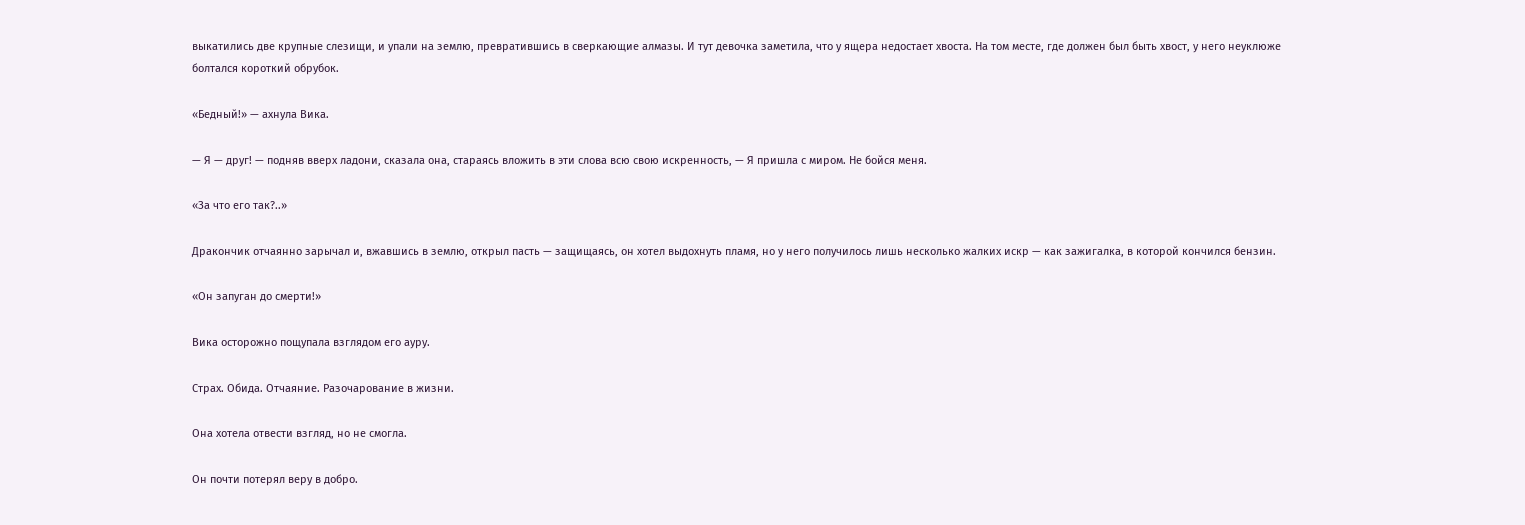выкатились две крупные слезищи, и упали на землю, превратившись в сверкающие алмазы. И тут девочка заметила, что у ящера недостает хвоста. На том месте, где должен был быть хвост, у него неуклюже болтался короткий обрубок.

«Бедный!» — ахнула Вика.

— Я — друг! — подняв вверх ладони, сказала она, стараясь вложить в эти слова всю свою искренность, — Я пришла с миром. Не бойся меня.

«За что его так?..»

Дракончик отчаянно зарычал и, вжавшись в землю, открыл пасть — защищаясь, он хотел выдохнуть пламя, но у него получилось лишь несколько жалких искр — как зажигалка, в которой кончился бензин.

«Он запуган до смерти!»

Вика осторожно пощупала взглядом его ауру.

Страх. Обида. Отчаяние. Разочарование в жизни.

Она хотела отвести взгляд, но не смогла.

Он почти потерял веру в добро.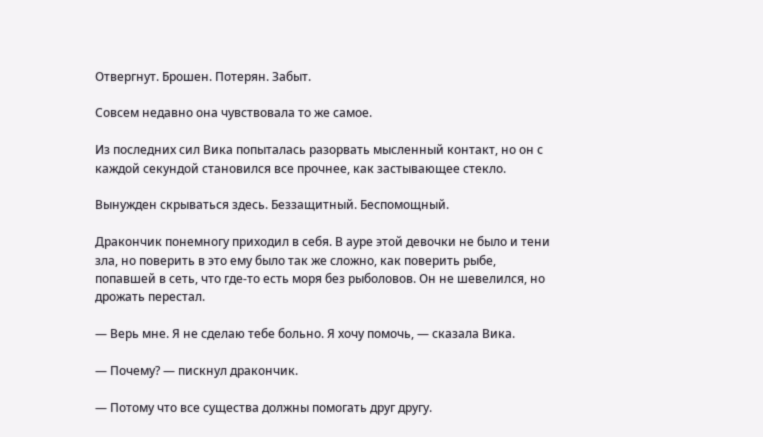Отвергнут. Брошен. Потерян. Забыт.

Совсем недавно она чувствовала то же самое.

Из последних сил Вика попыталась разорвать мысленный контакт, но он с каждой секундой становился все прочнее, как застывающее стекло.

Вынужден скрываться здесь. Беззащитный. Беспомощный.

Дракончик понемногу приходил в себя. В ауре этой девочки не было и тени зла, но поверить в это ему было так же сложно, как поверить рыбе, попавшей в сеть, что где-то есть моря без рыболовов. Он не шевелился, но дрожать перестал.

— Верь мне. Я не сделаю тебе больно. Я хочу помочь, — сказала Вика.

— Почему? — пискнул дракончик.

— Потому что все существа должны помогать друг другу.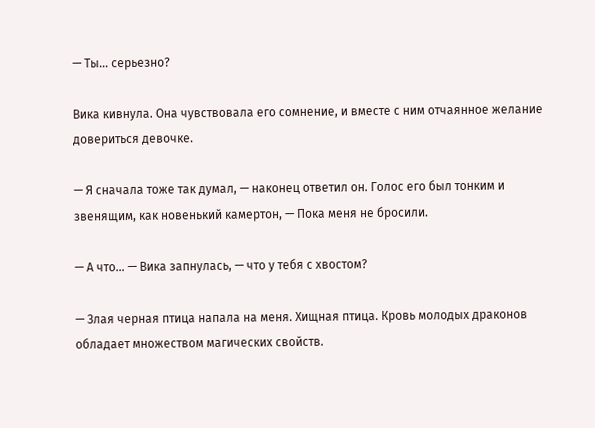— Ты… серьезно?

Вика кивнула. Она чувствовала его сомнение, и вместе с ним отчаянное желание довериться девочке.

— Я сначала тоже так думал, — наконец ответил он. Голос его был тонким и звенящим, как новенький камертон, — Пока меня не бросили.

— А что… — Вика запнулась, — что у тебя с хвостом?

— Злая черная птица напала на меня. Хищная птица. Кровь молодых драконов обладает множеством магических свойств.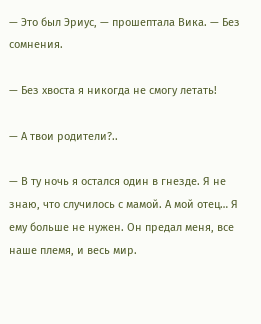— Это был Эриус, — прошептала Вика. — Без сомнения.

— Без хвоста я никогда не смогу летать!

— А твои родители?..

— В ту ночь я остался один в гнезде. Я не знаю, что случилось с мамой. А мой отец… Я ему больше не нужен. Он предал меня, все наше племя, и весь мир.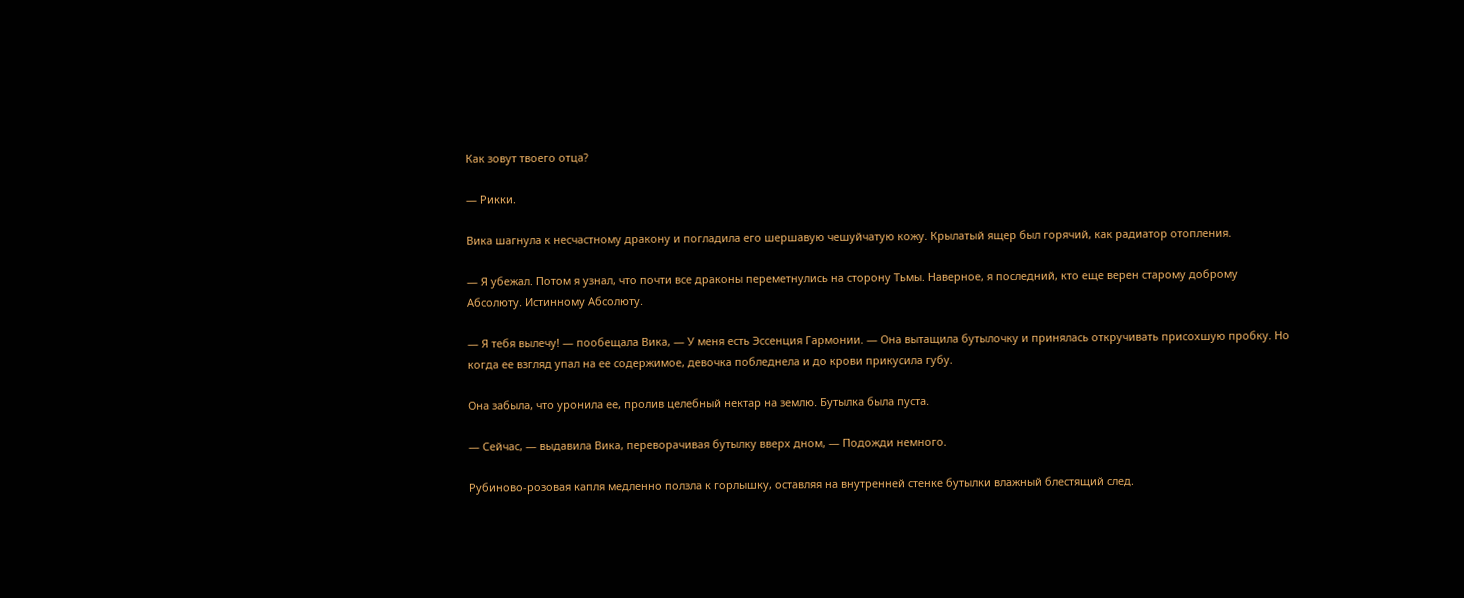Как зовут твоего отца?

— Рикки.

Вика шагнула к несчастному дракону и погладила его шершавую чешуйчатую кожу. Крылатый ящер был горячий, как радиатор отопления.

— Я убежал. Потом я узнал, что почти все драконы переметнулись на сторону Тьмы. Наверное, я последний, кто еще верен старому доброму Абсолюту. Истинному Абсолюту.

— Я тебя вылечу! — пообещала Вика, — У меня есть Эссенция Гармонии. — Она вытащила бутылочку и принялась откручивать присохшую пробку. Но когда ее взгляд упал на ее содержимое, девочка побледнела и до крови прикусила губу.

Она забыла, что уронила ее, пролив целебный нектар на землю. Бутылка была пуста.

— Сейчас, — выдавила Вика, переворачивая бутылку вверх дном, — Подожди немного.

Рубиново-розовая капля медленно ползла к горлышку, оставляя на внутренней стенке бутылки влажный блестящий след.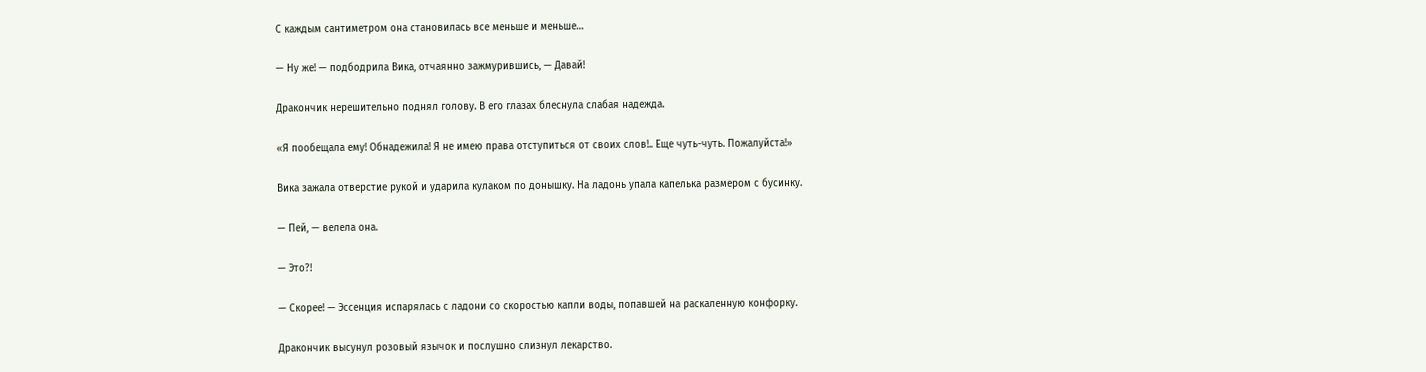С каждым сантиметром она становилась все меньше и меньше…

— Ну же! — подбодрила Вика, отчаянно зажмурившись, — Давай!

Дракончик нерешительно поднял голову. В его глазах блеснула слабая надежда.

«Я пообещала ему! Обнадежила! Я не имею права отступиться от своих слов!.. Еще чуть-чуть. Пожалуйста!»

Вика зажала отверстие рукой и ударила кулаком по донышку. На ладонь упала капелька размером с бусинку.

— Пей, — велела она.

— Это?!

— Скорее! — Эссенция испарялась с ладони со скоростью капли воды, попавшей на раскаленную конфорку.

Дракончик высунул розовый язычок и послушно слизнул лекарство.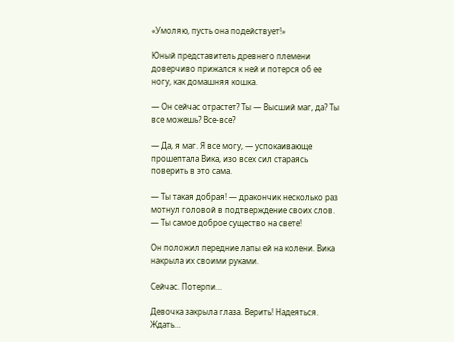«Умоляю, пусть она подействует!»

Юный представитель древнего племени доверчиво прижался к ней и потерся об ее ногу, как домашняя кошка.

— Он сейчас отрастет? Ты — Высший маг, да? Ты все можешь? Все-все?

— Да, я маг. Я все могу, — успокаивающе прошептала Вика, изо всех сил стараясь поверить в это сама.

— Ты такая добрая! — дракончик несколько раз мотнул головой в подтверждение своих слов. — Ты самое доброе существо на свете!

Он положил передние лапы ей на колени. Вика накрыла их своими руками.

Сейчас. Потерпи…

Девочка закрыла глаза. Верить! Надеяться. Ждать…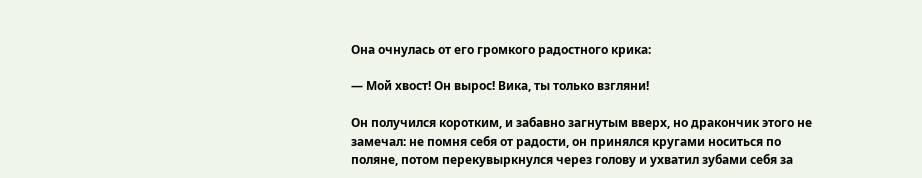Она очнулась от его громкого радостного крика:

— Мой хвост! Он вырос! Вика, ты только взгляни!

Он получился коротким, и забавно загнутым вверх, но дракончик этого не замечал: не помня себя от радости, он принялся кругами носиться по поляне, потом перекувыркнулся через голову и ухватил зубами себя за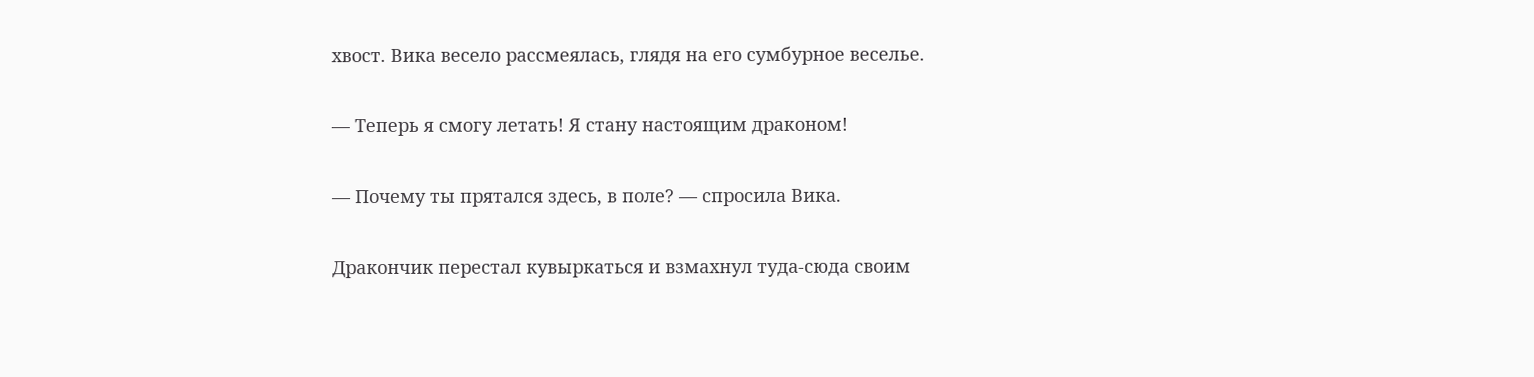хвост. Вика весело рассмеялась, глядя на его сумбурное веселье.

— Теперь я смогу летать! Я стану настоящим драконом!

— Почему ты прятался здесь, в поле? — спросила Вика.

Дракончик перестал кувыркаться и взмахнул туда-сюда своим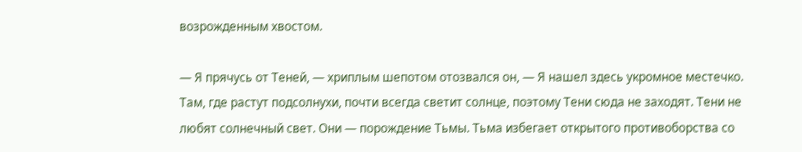возрожденным хвостом.

— Я прячусь от Теней, — хриплым шепотом отозвался он, — Я нашел здесь укромное местечко. Там, где растут подсолнухи, почти всегда светит солнце, поэтому Тени сюда не заходят. Тени не любят солнечный свет. Они — порождение Тьмы. Тьма избегает открытого противоборства со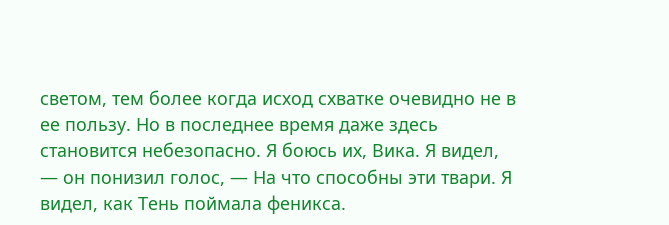светом, тем более когда исход схватке очевидно не в ее пользу. Но в последнее время даже здесь становится небезопасно. Я боюсь их, Вика. Я видел, — он понизил голос, — На что способны эти твари. Я видел, как Тень поймала феникса.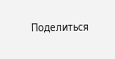Поделиться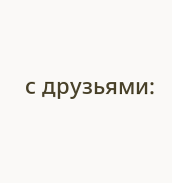с друзьями: